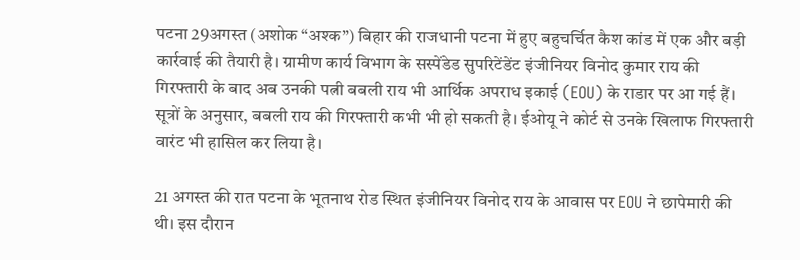पटना 29अगस्त (अशोक “अश्क”) बिहार की राजधानी पटना में हुए बहुचर्चित कैश कांड में एक और बड़ी कार्रवाई की तैयारी है। ग्रामीण कार्य विभाग के सस्पेंडेड सुपरिटेंडेंट इंजीनियर विनोद कुमार राय की गिरफ्तारी के बाद अब उनकी पत्नी बबली राय भी आर्थिक अपराध इकाई (EOU) के राडार पर आ गई हैं। सूत्रों के अनुसार, बबली राय की गिरफ्तारी कभी भी हो सकती है। ईओयू ने कोर्ट से उनके खिलाफ गिरफ्तारी वारंट भी हासिल कर लिया है।

21 अगस्त की रात पटना के भूतनाथ रोड स्थित इंजीनियर विनोद राय के आवास पर EOU ने छापेमारी की थी। इस दौरान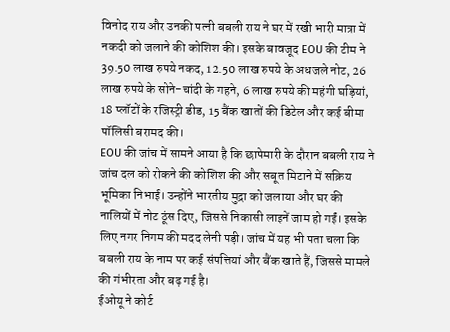विनोद राय और उनकी पत्नी बबली राय ने घर में रखी भारी मात्रा में नकदी को जलाने की कोशिश की। इसके बावजूद EOU की टीम ने 39.50 लाख रुपये नकद, 12.50 लाख रुपये के अधजले नोट, 26 लाख रुपये के सोने-चांदी के गहने, 6 लाख रुपये की महंगी घड़ियां, 18 प्लॉटों के रजिस्ट्री डीड, 15 बैंक खातों की डिटेल और कई बीमा पॉलिसी बरामद की।
EOU की जांच में सामने आया है कि छापेमारी के दौरान बबली राय ने जांच दल को रोकने की कोशिश की और सबूत मिटाने में सक्रिय भूमिका निभाई। उन्होंने भारतीय मुद्रा को जलाया और घर की नालियों में नोट ठूंस दिए, जिससे निकासी लाइनें जाम हो गईं। इसके लिए नगर निगम की मदद लेनी पड़ी। जांच में यह भी पता चला कि बबली राय के नाम पर कई संपत्तियां और बैंक खाते हैं, जिससे मामले की गंभीरता और बढ़ गई है।
ईओयू ने कोर्ट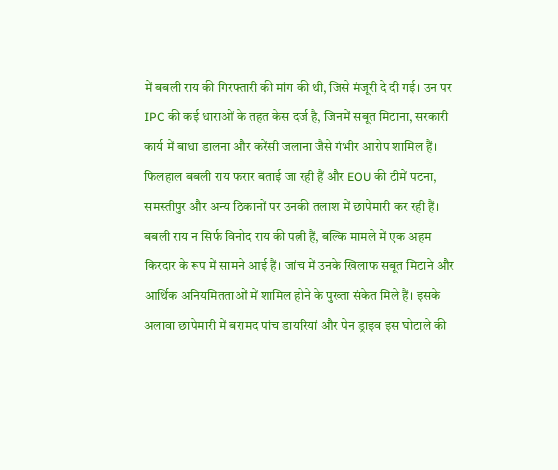में बबली राय की गिरफ्तारी की मांग की थी, जिसे मंजूरी दे दी गई। उन पर IPC की कई धाराओं के तहत केस दर्ज है, जिनमें सबूत मिटाना, सरकारी कार्य में बाधा डालना और करेंसी जलाना जैसे गंभीर आरोप शामिल हैं। फिलहाल बबली राय फरार बताई जा रही हैं और EOU की टीमें पटना, समस्तीपुर और अन्य ठिकानों पर उनकी तलाश में छापेमारी कर रही हैं।
बबली राय न सिर्फ विनोद राय की पत्नी हैं, बल्कि मामले में एक अहम किरदार के रूप में सामने आई हैं। जांच में उनके खिलाफ सबूत मिटाने और आर्थिक अनियमितताओं में शामिल होने के पुख्ता संकेत मिले हैं। इसके अलावा छापेमारी में बरामद पांच डायरियां और पेन ड्राइव इस घोटाले की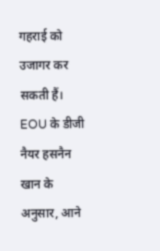गहराई को उजागर कर सकती हैं। EOU के डीजी नैयर हसनैन खान के अनुसार, आने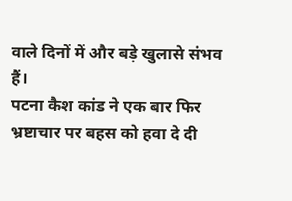वाले दिनों में और बड़े खुलासे संभव हैं।
पटना कैश कांड ने एक बार फिर भ्रष्टाचार पर बहस को हवा दे दी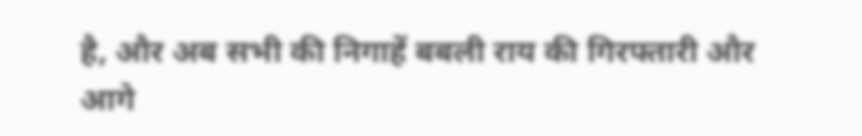है, और अब सभी की निगाहें बबली राय की गिरफ्तारी और आगे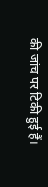की जांच पर टिकी हुई हैं।